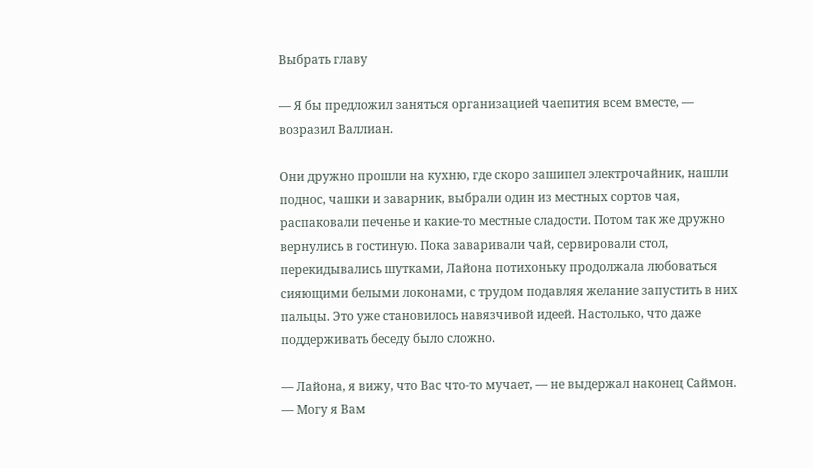Выбрать главу

— Я бы предложил заняться организацией чаепития всем вместе, — возразил Валлиан.

Они дружно прошли на кухню, где скоро зашипел электрочайник, нашли поднос, чашки и заварник, выбрали один из местных сортов чая, распаковали печенье и какие-то местные сладости. Потом так же дружно вернулись в гостиную. Пока заваривали чай, сервировали стол, перекидывались шутками, Лайона потихоньку продолжала любоваться сияющими белыми локонами, с трудом подавляя желание запустить в них пальцы. Это уже становилось навязчивой идеей. Настолько, что даже поддерживать беседу было сложно.

— Лайона, я вижу, что Вас что-то мучает, — не выдержал наконец Саймон. — Могу я Вам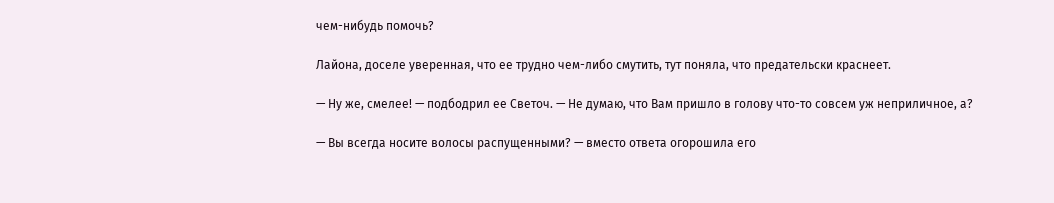чем-нибудь помочь?

Лайона, доселе уверенная, что ее трудно чем-либо смутить, тут поняла, что предательски краснеет.

— Ну же, смелее! — подбодрил ее Светоч. — Не думаю, что Вам пришло в голову что-то совсем уж неприличное, а?

— Вы всегда носите волосы распущенными? — вместо ответа огорошила его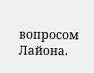вопросом Лайона.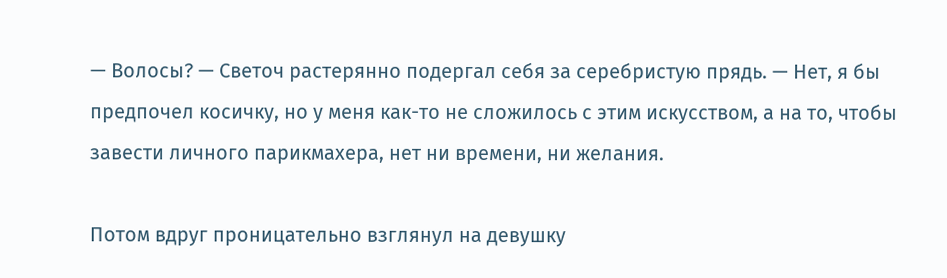— Волосы? — Светоч растерянно подергал себя за серебристую прядь. — Нет, я бы предпочел косичку, но у меня как-то не сложилось с этим искусством, а на то, чтобы завести личного парикмахера, нет ни времени, ни желания.

Потом вдруг проницательно взглянул на девушку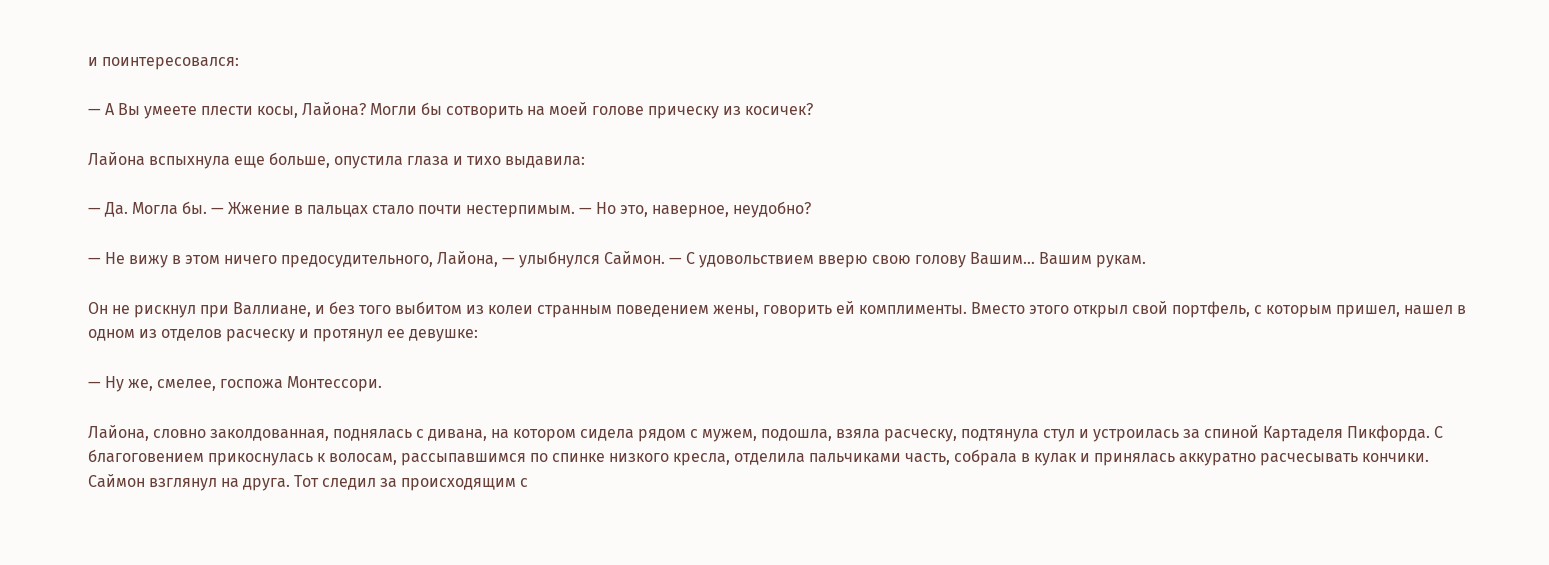и поинтересовался:

— А Вы умеете плести косы, Лайона? Могли бы сотворить на моей голове прическу из косичек?

Лайона вспыхнула еще больше, опустила глаза и тихо выдавила:

— Да. Могла бы. — Жжение в пальцах стало почти нестерпимым. — Но это, наверное, неудобно?

— Не вижу в этом ничего предосудительного, Лайона, — улыбнулся Саймон. — С удовольствием вверю свою голову Вашим… Вашим рукам.

Он не рискнул при Валлиане, и без того выбитом из колеи странным поведением жены, говорить ей комплименты. Вместо этого открыл свой портфель, с которым пришел, нашел в одном из отделов расческу и протянул ее девушке:

— Ну же, смелее, госпожа Монтессори.

Лайона, словно заколдованная, поднялась с дивана, на котором сидела рядом с мужем, подошла, взяла расческу, подтянула стул и устроилась за спиной Картаделя Пикфорда. С благоговением прикоснулась к волосам, рассыпавшимся по спинке низкого кресла, отделила пальчиками часть, собрала в кулак и принялась аккуратно расчесывать кончики. Саймон взглянул на друга. Тот следил за происходящим с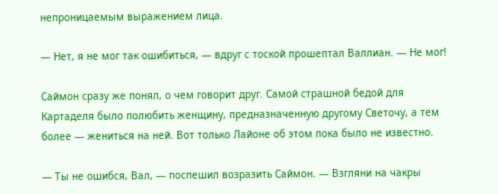непроницаемым выражением лица.

— Нет, я не мог так ошибиться, — вдруг с тоской прошептал Валлиан. — Не мог!

Саймон сразу же понял, о чем говорит друг. Самой страшной бедой для Картаделя было полюбить женщину, предназначенную другому Светочу, а тем более — жениться на ней. Вот только Лайоне об этом пока было не известно.

— Ты не ошибся, Вал, — поспешил возразить Саймон. — Взгляни на чакры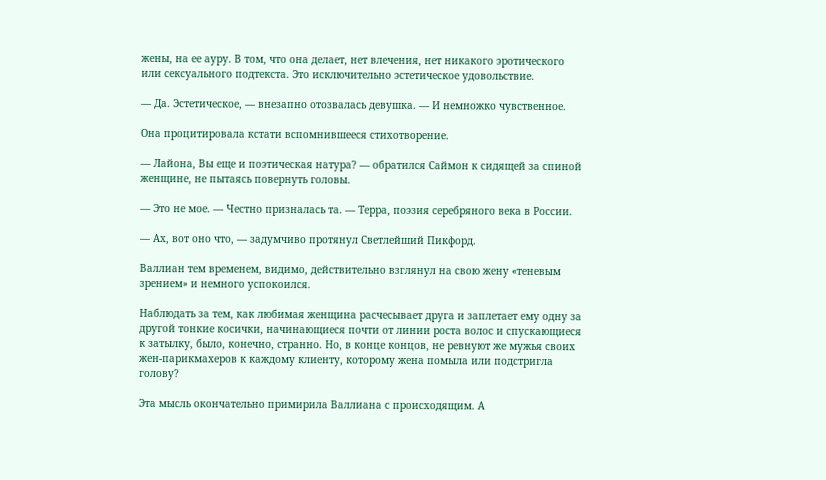жены, на ее ауру. В том, что она делает, нет влечения, нет никакого эротического или сексуального подтекста. Это исключительно эстетическое удовольствие.

— Да. Эстетическое, — внезапно отозвалась девушка. — И немножко чувственное.

Она процитировала кстати вспомнившееся стихотворение.

— Лайона, Вы еще и поэтическая натура? — обратился Саймон к сидящей за спиной женщине, не пытаясь повернуть головы.

— Это не мое. — Честно призналась та. — Терра, поэзия серебряного века в России.

— Ах, вот оно что, — задумчиво протянул Светлейший Пикфорд.

Валлиан тем временем, видимо, действительно взглянул на свою жену «теневым зрением» и немного успокоился.

Наблюдать за тем, как любимая женщина расчесывает друга и заплетает ему одну за другой тонкие косички, начинающиеся почти от линии роста волос и спускающиеся к затылку, было, конечно, странно. Но, в конце концов, не ревнуют же мужья своих жен-парикмахеров к каждому клиенту, которому жена помыла или подстригла голову?

Эта мысль окончательно примирила Валлиана с происходящим. А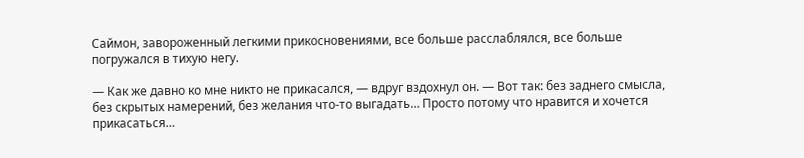Саймон, завороженный легкими прикосновениями, все больше расслаблялся, все больше погружался в тихую негу.

— Как же давно ко мне никто не прикасался, — вдруг вздохнул он. — Вот так: без заднего смысла, без скрытых намерений, без желания что-то выгадать… Просто потому что нравится и хочется прикасаться…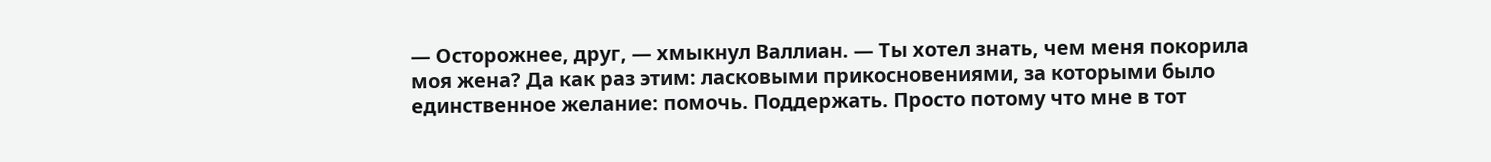— Осторожнее, друг, — хмыкнул Валлиан. — Ты хотел знать, чем меня покорила моя жена? Да как раз этим: ласковыми прикосновениями, за которыми было единственное желание: помочь. Поддержать. Просто потому что мне в тот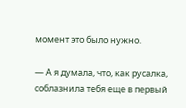момент это было нужно.

— А я думала, что, как русалка, соблазнила тебя еще в первый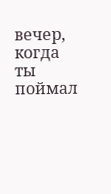вечер, когда ты поймал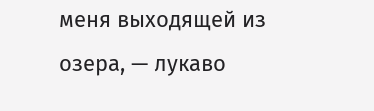меня выходящей из озера, — лукаво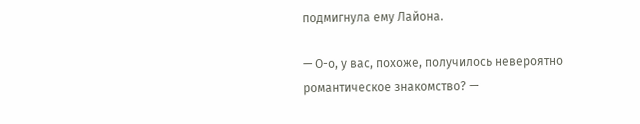подмигнула ему Лайона.

— О-о, у вас, похоже, получилось невероятно романтическое знакомство? —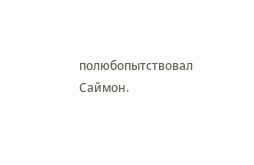полюбопытствовал Саймон.